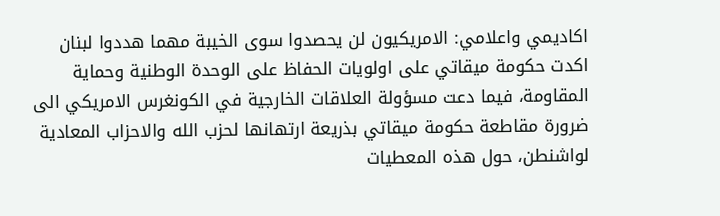اكاديمي واعلامي: الامريكيون لن يحصدوا سوى الخيبة مهما هددوا لبنان
اكدت حكومة ميقاتي على اولويات الحفاظ على الوحدة الوطنية وحماية المقاومة، فيما دعت مسؤولة العلاقات الخارجية في الكونغرس الامريكي الى ضرورة مقاطعة حكومة ميقاتي بذريعة ارتهانها لحزب الله والاحزاب المعادية لواشنطن، حول هذه المعطيات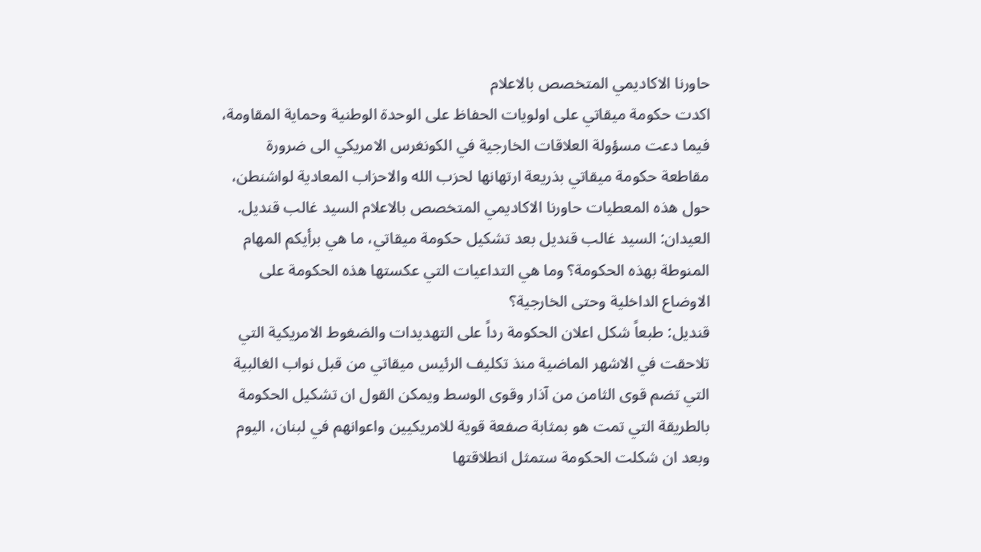حاورنا الاكاديمي المتخصص بالاعلام
اكدت حكومة ميقاتي على اولويات الحفاظ على الوحدة الوطنية وحماية المقاومة، فيما دعت مسؤولة العلاقات الخارجية في الكونغرس الامريكي الى ضرورة مقاطعة حكومة ميقاتي بذريعة ارتهانها لحزب الله والاحزاب المعادية لواشنطن، حول هذه المعطيات حاورنا الاكاديمي المتخصص بالاعلام السيد غالب قنديل.
العيدان: السيد غالب قنديل بعد تشكيل حكومة ميقاتي، ما هي برأيكم المهام المنوطة بهذه الحكومة؟ وما هي التداعيات التي عكستها هذه الحكومة على الاوضاع الداخلية وحتى الخارجية؟
قنديل: طبعاً شكل اعلان الحكومة رداً على التهديدات والضغوط الامريكية التي تلاحقت في الاشهر الماضية منذ تكليف الرئيس ميقاتي من قبل نواب الغالبية التي تضم قوى الثامن من آذار وقوى الوسط ويمكن القول ان تشكيل الحكومة بالطريقة التي تمت هو بمثابة صفعة قوية للامريكيين واعوانهم في لبنان، اليوم وبعد ان شكلت الحكومة ستمثل انطلاقتها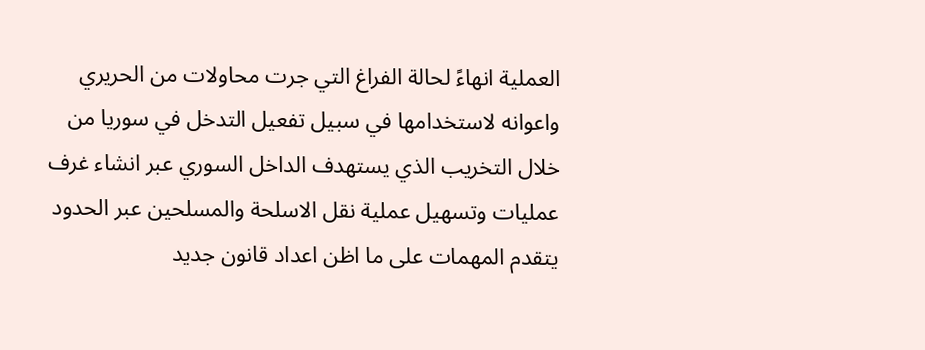العملية انهاءً لحالة الفراغ التي جرت محاولات من الحريري واعوانه لاستخدامها في سبيل تفعيل التدخل في سوريا من خلال التخريب الذي يستهدف الداخل السوري عبر انشاء غرف عمليات وتسهيل عملية نقل الاسلحة والمسلحين عبر الحدود يتقدم المهمات على ما اظن اعداد قانون جديد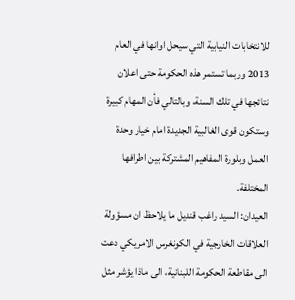للانتخابات النيابية التي سيحل اوانها في العام 2013 وربما تستمر هذه الحكومة حتى اعلان نتائجها في تلك السنة، وبالتالي فأن المهام كبيرة وستكون قوى الغالبية الجديدة امام خيار وحدة العمل وبلورة المفاهيم المشتركة بين اطرافها المختلفة.
العيدان: السيد راغب قنديل ما يلاحظ ان مسؤولة العلاقات الخارجية في الكونغرس الامريكي دعت الى مقاطعة الحكومة اللبنانية، الى ماذا يؤشر مثل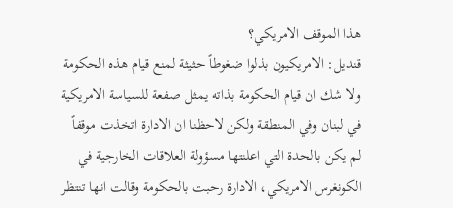هذا الموقف الامريكي؟
قنديل: الامريكيون بذلوا ضغوطاً حثيثة لمنع قيام هذه الحكومة ولا شك ان قيام الحكومة بذاته يمثل صفعة للسياسة الامريكية في لبنان وفي المنطقة ولكن لاحظنا ان الادارة اتخذت موقفاً لم يكن بالحدة التي اعلنتها مسؤولة العلاقات الخارجية في الكونغرس الامريكي، الادارة رحبت بالحكومة وقالت انها تنتظر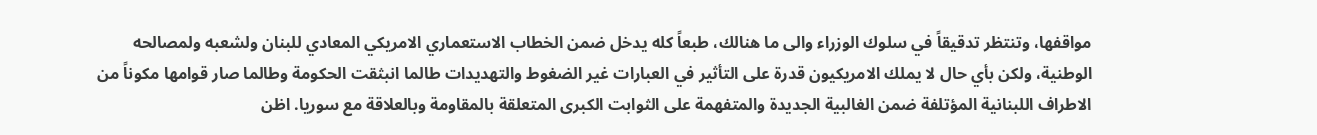مواقفها، وتنتظر تدقيقاً في سلوك الوزراء والى ما هنالك، طبعاً كله يدخل ضمن الخطاب الاستعماري الامريكي المعادي للبنان ولشعبه ولمصالحه الوطنية، ولكن بأي حال لا يملك الامريكيون قدرة على التأثير في العبارات غير الضغوط والتهديدات طالما انبثقت الحكومة وطالما صار قوامها مكوناً من الاطراف اللبنانية المؤتلفة ضمن الغالبية الجديدة والمتفهمة على الثوابت الكبرى المتعلقة بالمقاومة وبالعلاقة مع سوريا. اظن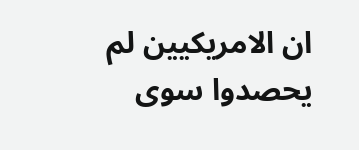ان الامريكيين لم يحصدوا سوى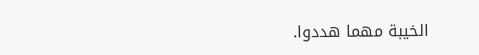الخيبة مهما هددوا.